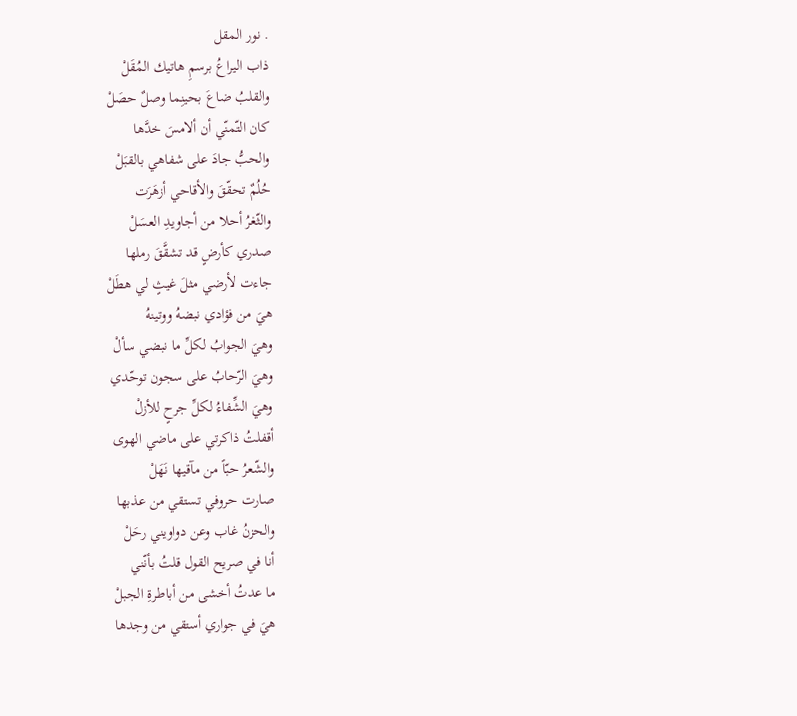. نور المقل
ذاب اليراعُ برسمِ هاتيك المُقَلْ
والقلبُ ضاعَ بحينِما وصلٌ حصَلْ
كان التّمنّي أن ألامسَ خدَّها
والحبُّ جادَ على شفاهي بالقبَلْ
حُلُمٌ تحقّقَ والأقاحي أزهَرَت
والثّغرُ أحلا من أجاويدِ العسَلْ
صدري كأرضٍ قد تشقَّقَ رملها
جاءت لأرضي مثلَ غيثٍ لي هطَلْ
هيَ من فؤادي نبضهُ ووتينهُ
وهيَ الجوابُ لكلِّ ما نبضي سألْ
وهيَ الرّحابُ على سجون توحّدي
وهيَ الشِّفاءُ لكلِّ جرحٍ للأزلْ
أقفلتُ ذاكرتي على ماضي الهوى
والشّعرُ حبّاً من مآقيها نَهَلْ
صارت حروفي تستقي من عذبها
والحزنُ غاب وعن دواويني رحَلْ
أنا في صريح القول قلتُ بأنّني
ما عدتُ أخشى من أباطرةِ الجبلْ
هيَ في جواري أستقي من وجدها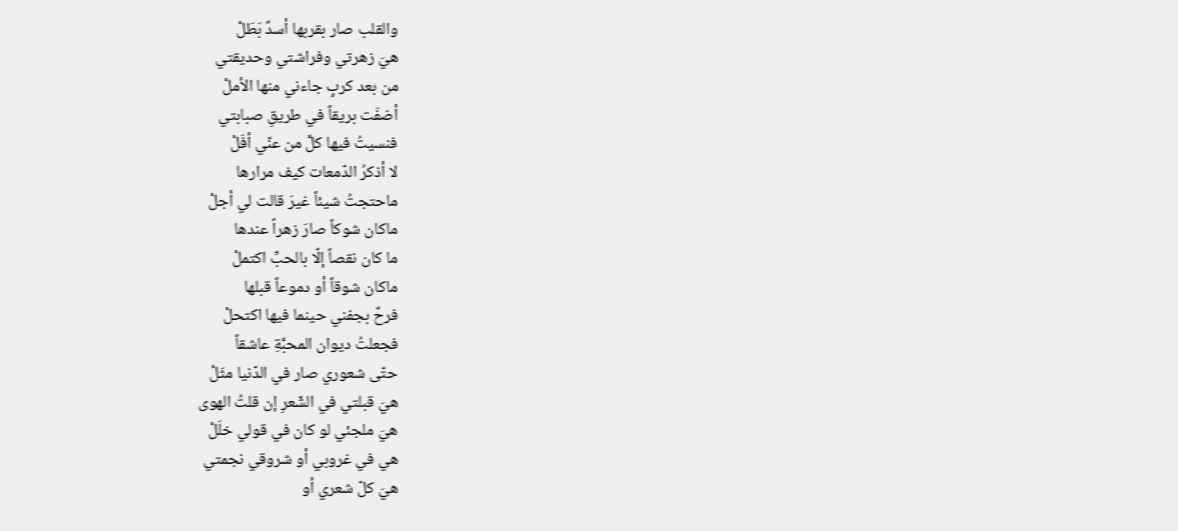والقلب صار بقربها أسدٌ بَطَلْ
هيَ زهرتي وفراشتي وحديقتي
من بعد كربٍ جاءني منها الأملْ
أضفَت بريقاً في طريقِ صبابتي
فنسيتُ فيها كلَّ من عنّي أفَلْ
لا أذكرُ الدّمعات كيف مرارها
ماحتجتُ شيئاً غيرَ قالت لي أجلْ
ماكان شوكاً صارَ زهراً عندها
ما كان نقصاً إلّا بالحبِّ اكتملْ
ماكان شوقاً أو دموعاً قبلها
فرحٌ بجفني حينما فيها اكتحلْ
فجعلتُ ديوان المحبَّةِ عاشقاً
حتّى شعوري صار في الدّنيا مثَلْ
هيَ قبلتي في الشّعرِ إن قلتُ الهوى
هيَ ملجئي لو كان في قولي خلَلْ
هي في غروبي أو شروقي نجمتي
هيَ كلّ شعري أو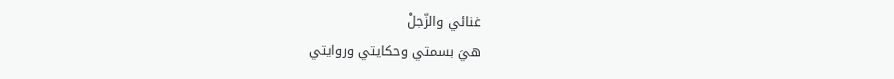غنائي والزّجلْ
هيَ بسمتي وحكايتي وروايتي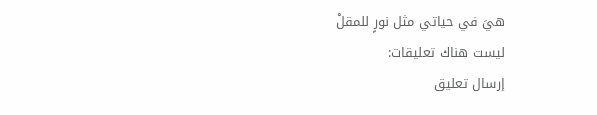هيَ في حياتي مثل نورٍ للمقلْ
ليست هناك تعليقات:
إرسال تعليق